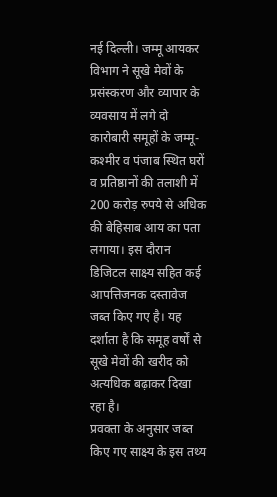नई दिल्ली। जम्मू आयकर विभाग ने सूखे मेवों के प्रसंस्करण और व्यापार के व्यवसाय में लगे दो कारोबारी समूहों के जम्मू-कश्मीर व पंजाब स्थित घरों व प्रतिष्ठानों की तलाशी में 200 करोड़ रुपये से अधिक की बेहिसाब आय का पता लगाया। इस दौरान डिजिटल साक्ष्य सहित कई आपत्तिजनक दस्तावेज जब्त किए गए है। यह दर्शाता है कि समूह वर्षों से सूखे मेवों की खरीद को अत्यधिक बढ़ाकर दिखा रहा है।
प्रवक्ता के अनुसार जब्त किए गए साक्ष्य के इस तथ्य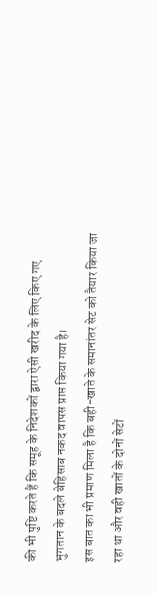की भी पुष्टि करते हैं कि समूह के निदेशकों द्वारा ऐसी खरीद के लिए किए गए भुगतान के बदले बेहिसाब नकद वापस प्राप्त किया गया है।
इस बात का भी प्रमाण मिला है कि बही-खाते के समानांतर सेट को तैयार किया जा रहा था और वही खातों के दोनों सेटों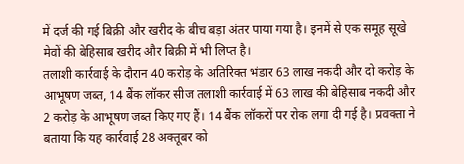में दर्ज की गई बिक्री और खरीद के बीच बड़ा अंतर पाया गया है। इनमें से एक समूह सूखे मेवों की बेहिसाब खरीद और बिक्री में भी लिप्त है।
तलाशी कार्रवाई के दौरान 40 करोड़ के अतिरिक्त भंडार 63 लाख नकदी और दो करोड़ के आभूषण जब्त, 14 बैंक लॉकर सीज तलाशी कार्रवाई में 63 लाख की बेहिसाब नकदी और 2 करोड़ के आभूषण जब्त किए गए हैं। 14 बैंक लॉकरों पर रोक लगा दी गई है। प्रवक्ता ने बताया कि यह कार्रवाई 28 अक्तूबर को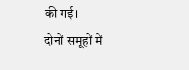की गई।
दोनों समूहों में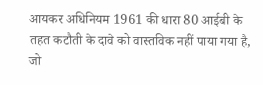आयकर अधिनियम 1961 की धारा 80 आईबी के तहत कटौती के दावे को वास्तविक नहीं पाया गया है, जो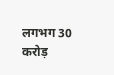लगभग 30 करोड़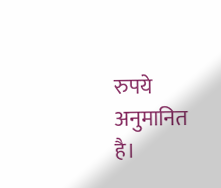रुपये अनुमानित है।